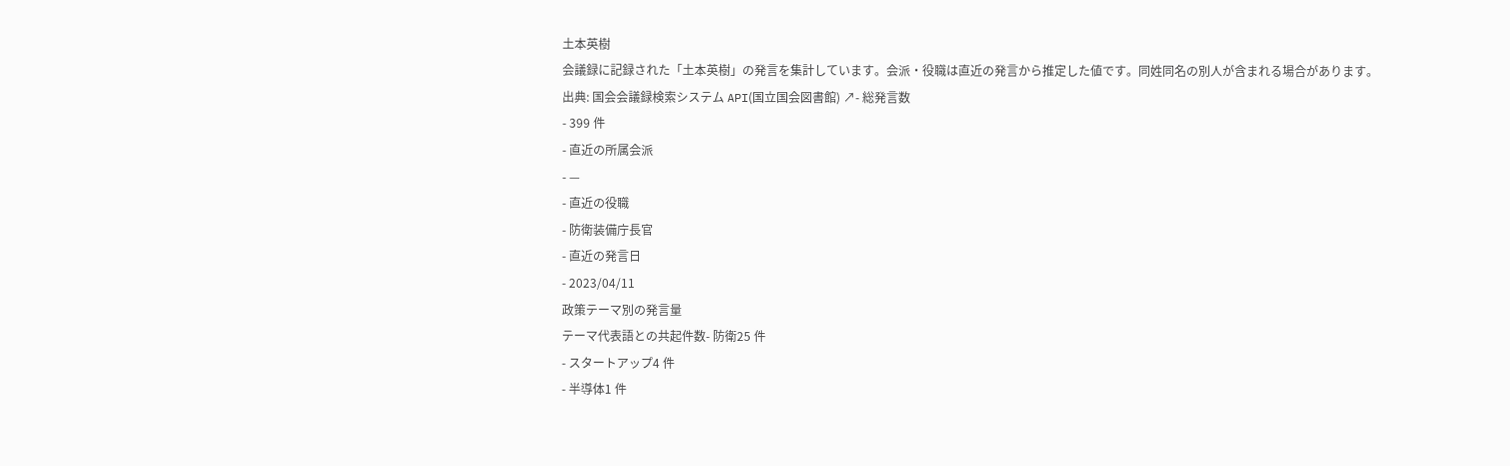土本英樹
会議録に記録された「土本英樹」の発言を集計しています。会派・役職は直近の発言から推定した値です。同姓同名の別人が含まれる場合があります。
出典: 国会会議録検索システム API(国立国会図書館) ↗- 総発言数
- 399 件
- 直近の所属会派
- —
- 直近の役職
- 防衛装備庁長官
- 直近の発言日
- 2023/04/11
政策テーマ別の発言量
テーマ代表語との共起件数- 防衛25 件
- スタートアップ4 件
- 半導体1 件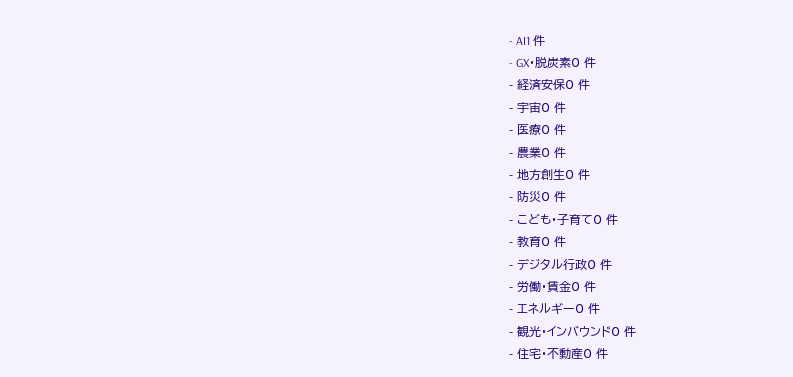- AI1 件
- GX・脱炭素0 件
- 経済安保0 件
- 宇宙0 件
- 医療0 件
- 農業0 件
- 地方創生0 件
- 防災0 件
- こども・子育て0 件
- 教育0 件
- デジタル行政0 件
- 労働・賃金0 件
- エネルギー0 件
- 観光・インバウンド0 件
- 住宅・不動産0 件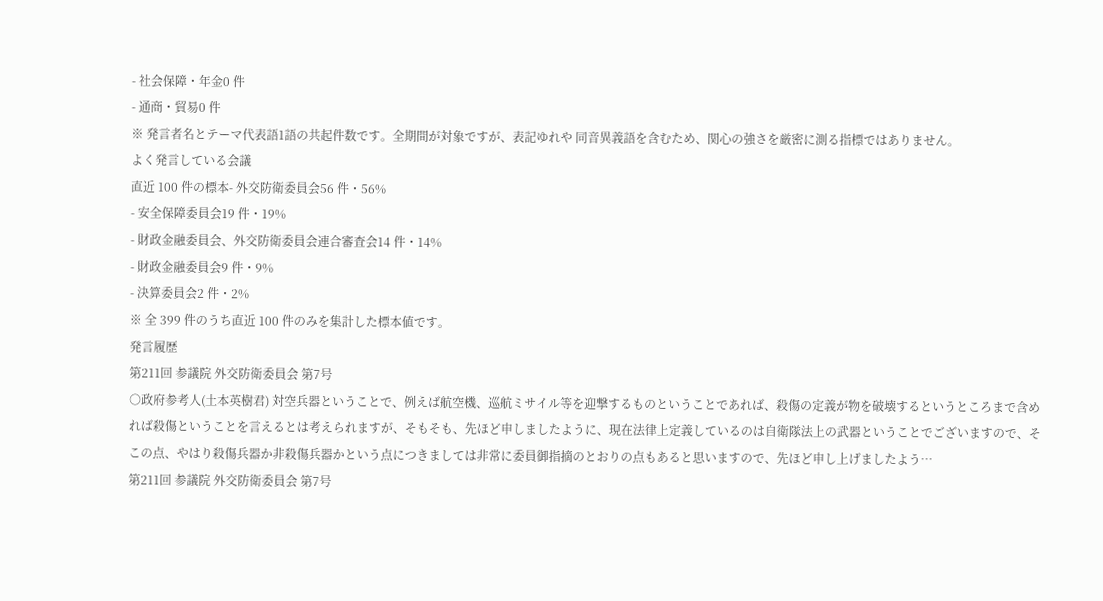- 社会保障・年金0 件
- 通商・貿易0 件
※ 発言者名とテーマ代表語1語の共起件数です。全期間が対象ですが、表記ゆれや 同音異義語を含むため、関心の強さを厳密に測る指標ではありません。
よく発言している会議
直近 100 件の標本- 外交防衛委員会56 件・56%
- 安全保障委員会19 件・19%
- 財政金融委員会、外交防衛委員会連合審査会14 件・14%
- 財政金融委員会9 件・9%
- 決算委員会2 件・2%
※ 全 399 件のうち直近 100 件のみを集計した標本値です。
発言履歴
第211回 参議院 外交防衛委員会 第7号
○政府参考人(土本英樹君) 対空兵器ということで、例えば航空機、巡航ミサイル等を迎撃するものということであれば、殺傷の定義が物を破壊するというところまで含めれば殺傷ということを言えるとは考えられますが、そもそも、先ほど申しましたように、現在法律上定義しているのは自衛隊法上の武器ということでございますので、そこの点、やはり殺傷兵器か非殺傷兵器かという点につきましては非常に委員御指摘のとおりの点もあると思いますので、先ほど申し上げましたよう…
第211回 参議院 外交防衛委員会 第7号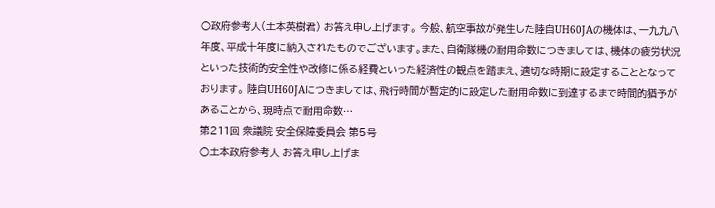○政府参考人(土本英樹君) お答え申し上げます。 今般、航空事故が発生した陸自UH60JAの機体は、一九九八年度、平成十年度に納入されたものでございます。また、自衛隊機の耐用命数につきましては、機体の疲労状況といった技術的安全性や改修に係る経費といった経済性の観点を踏まえ、適切な時期に設定することとなっております。 陸自UH60JAにつきましては、飛行時間が暫定的に設定した耐用命数に到達するまで時間的猶予があることから、現時点で耐用命数…
第211回 衆議院 安全保障委員会 第5号
○土本政府参考人 お答え申し上げま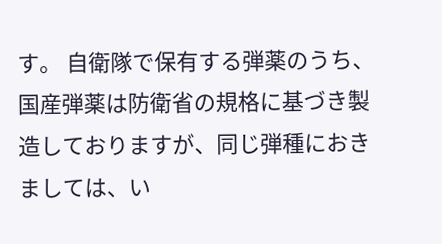す。 自衛隊で保有する弾薬のうち、国産弾薬は防衛省の規格に基づき製造しておりますが、同じ弾種におきましては、い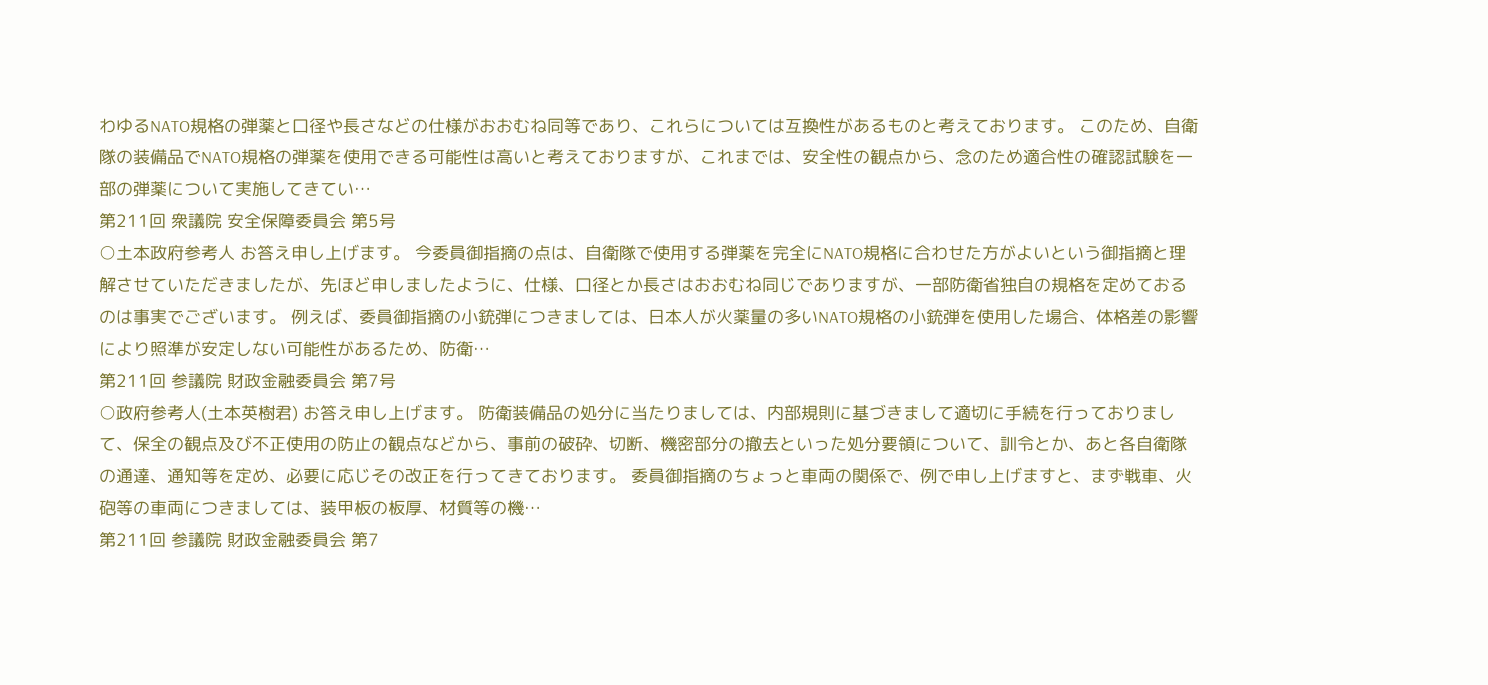わゆるNATO規格の弾薬と口径や長さなどの仕様がおおむね同等であり、これらについては互換性があるものと考えております。 このため、自衛隊の装備品でNATO規格の弾薬を使用できる可能性は高いと考えておりますが、これまでは、安全性の観点から、念のため適合性の確認試験を一部の弾薬について実施してきてい…
第211回 衆議院 安全保障委員会 第5号
○土本政府参考人 お答え申し上げます。 今委員御指摘の点は、自衛隊で使用する弾薬を完全にNATO規格に合わせた方がよいという御指摘と理解させていただきましたが、先ほど申しましたように、仕様、口径とか長さはおおむね同じでありますが、一部防衛省独自の規格を定めておるのは事実でございます。 例えば、委員御指摘の小銃弾につきましては、日本人が火薬量の多いNATO規格の小銃弾を使用した場合、体格差の影響により照準が安定しない可能性があるため、防衛…
第211回 参議院 財政金融委員会 第7号
○政府参考人(土本英樹君) お答え申し上げます。 防衛装備品の処分に当たりましては、内部規則に基づきまして適切に手続を行っておりまして、保全の観点及び不正使用の防止の観点などから、事前の破砕、切断、機密部分の撤去といった処分要領について、訓令とか、あと各自衛隊の通達、通知等を定め、必要に応じその改正を行ってきております。 委員御指摘のちょっと車両の関係で、例で申し上げますと、まず戦車、火砲等の車両につきましては、装甲板の板厚、材質等の機…
第211回 参議院 財政金融委員会 第7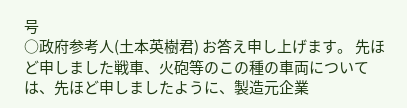号
○政府参考人(土本英樹君) お答え申し上げます。 先ほど申しました戦車、火砲等のこの種の車両については、先ほど申しましたように、製造元企業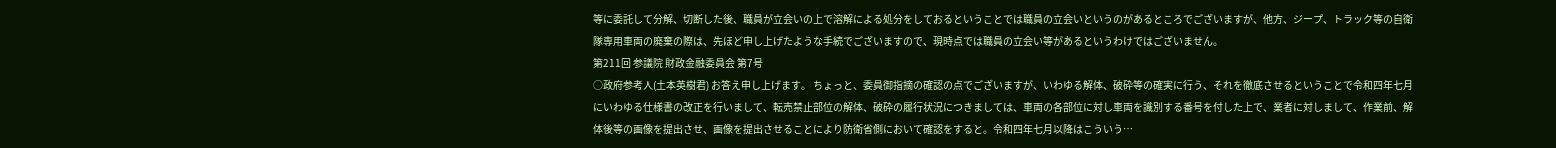等に委託して分解、切断した後、職員が立会いの上で溶解による処分をしておるということでは職員の立会いというのがあるところでございますが、他方、ジープ、トラック等の自衛隊専用車両の廃棄の際は、先ほど申し上げたような手続でございますので、現時点では職員の立会い等があるというわけではございません。
第211回 参議院 財政金融委員会 第7号
○政府参考人(土本英樹君) お答え申し上げます。 ちょっと、委員御指摘の確認の点でございますが、いわゆる解体、破砕等の確実に行う、それを徹底させるということで令和四年七月にいわゆる仕様書の改正を行いまして、転売禁止部位の解体、破砕の履行状況につきましては、車両の各部位に対し車両を識別する番号を付した上で、業者に対しまして、作業前、解体後等の画像を提出させ、画像を提出させることにより防衛省側において確認をすると。令和四年七月以降はこういう…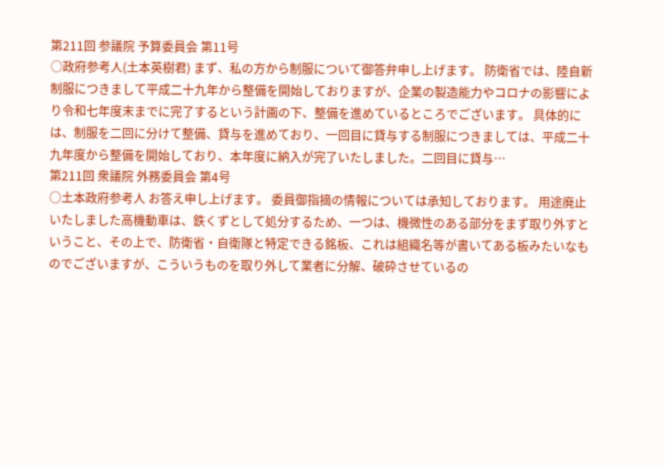第211回 参議院 予算委員会 第11号
○政府参考人(土本英樹君) まず、私の方から制服について御答弁申し上げます。 防衛省では、陸自新制服につきまして平成二十九年から整備を開始しておりますが、企業の製造能力やコロナの影響により令和七年度末までに完了するという計画の下、整備を進めているところでございます。 具体的には、制服を二回に分けて整備、貸与を進めており、一回目に貸与する制服につきましては、平成二十九年度から整備を開始しており、本年度に納入が完了いたしました。二回目に貸与…
第211回 衆議院 外務委員会 第4号
○土本政府参考人 お答え申し上げます。 委員御指摘の情報については承知しております。 用途廃止いたしました高機動車は、鉄くずとして処分するため、一つは、機微性のある部分をまず取り外すということ、その上で、防衛省・自衛隊と特定できる銘板、これは組織名等が書いてある板みたいなものでございますが、こういうものを取り外して業者に分解、破砕させているの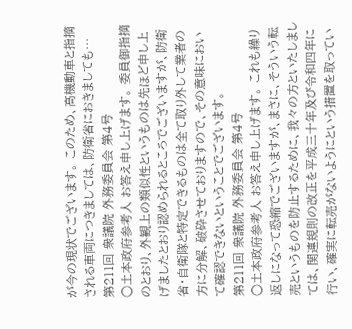が今の現状でございます。 このため、高機動車と指摘される車両につきましては、防衛省におきましても…
第211回 衆議院 外務委員会 第4号
○土本政府参考人 お答え申し上げます。 委員御指摘のとおり、外観上の類似性というものは先ほど申し上げましたとおり認められるところでございますが、防衛省・自衛隊と特定できるものは全て取り外して業者の方に分解、破砕させておりますので、その意味において確認できないということでございます。
第211回 衆議院 外務委員会 第4号
○土本政府参考人 お答え申し上げます。 これも繰り返しになって恐縮でございますが、まさに、そういう転売というものを防止するために、我々の方といたしましては、関連規則の改正を平成三十年及び令和四年に行い、確実に転売がないようにという措置を取ってい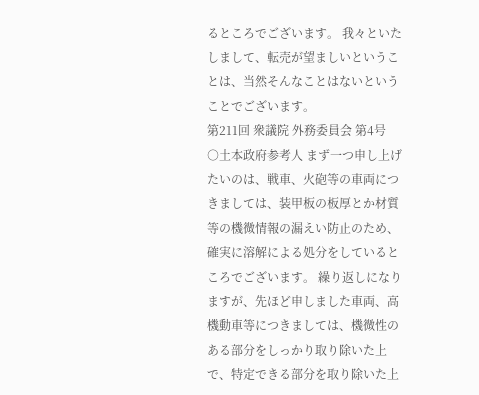るところでございます。 我々といたしまして、転売が望ましいということは、当然そんなことはないということでございます。
第211回 衆議院 外務委員会 第4号
○土本政府参考人 まず一つ申し上げたいのは、戦車、火砲等の車両につきましては、装甲板の板厚とか材質等の機微情報の漏えい防止のため、確実に溶解による処分をしているところでございます。 繰り返しになりますが、先ほど申しました車両、高機動車等につきましては、機微性のある部分をしっかり取り除いた上で、特定できる部分を取り除いた上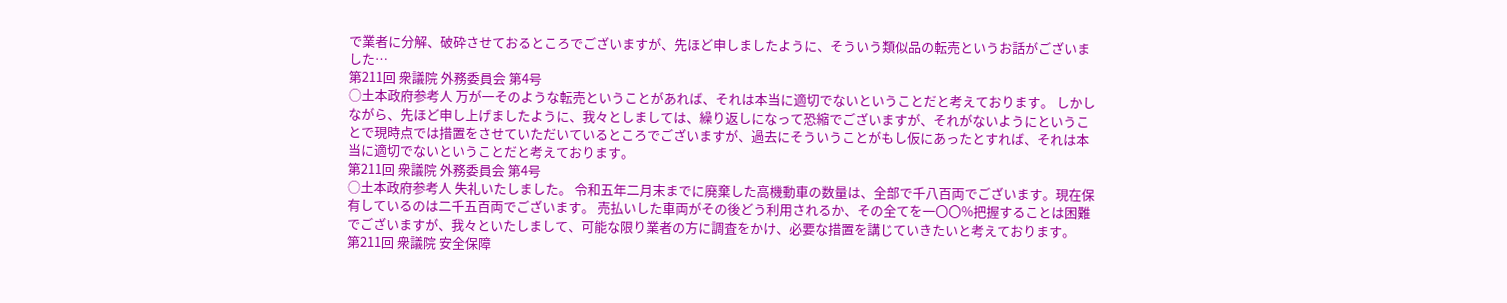で業者に分解、破砕させておるところでございますが、先ほど申しましたように、そういう類似品の転売というお話がございました…
第211回 衆議院 外務委員会 第4号
○土本政府参考人 万が一そのような転売ということがあれば、それは本当に適切でないということだと考えております。 しかしながら、先ほど申し上げましたように、我々としましては、繰り返しになって恐縮でございますが、それがないようにということで現時点では措置をさせていただいているところでございますが、過去にそういうことがもし仮にあったとすれば、それは本当に適切でないということだと考えております。
第211回 衆議院 外務委員会 第4号
○土本政府参考人 失礼いたしました。 令和五年二月末までに廃棄した高機動車の数量は、全部で千八百両でございます。現在保有しているのは二千五百両でございます。 売払いした車両がその後どう利用されるか、その全てを一〇〇%把握することは困難でございますが、我々といたしまして、可能な限り業者の方に調査をかけ、必要な措置を講じていきたいと考えております。
第211回 衆議院 安全保障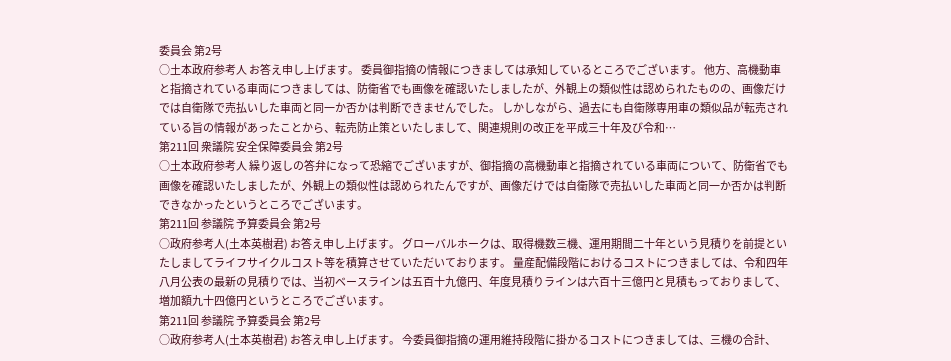委員会 第2号
○土本政府参考人 お答え申し上げます。 委員御指摘の情報につきましては承知しているところでございます。 他方、高機動車と指摘されている車両につきましては、防衛省でも画像を確認いたしましたが、外観上の類似性は認められたものの、画像だけでは自衛隊で売払いした車両と同一か否かは判断できませんでした。 しかしながら、過去にも自衛隊専用車の類似品が転売されている旨の情報があったことから、転売防止策といたしまして、関連規則の改正を平成三十年及び令和…
第211回 衆議院 安全保障委員会 第2号
○土本政府参考人 繰り返しの答弁になって恐縮でございますが、御指摘の高機動車と指摘されている車両について、防衛省でも画像を確認いたしましたが、外観上の類似性は認められたんですが、画像だけでは自衛隊で売払いした車両と同一か否かは判断できなかったというところでございます。
第211回 参議院 予算委員会 第2号
○政府参考人(土本英樹君) お答え申し上げます。 グローバルホークは、取得機数三機、運用期間二十年という見積りを前提といたしましてライフサイクルコスト等を積算させていただいております。 量産配備段階におけるコストにつきましては、令和四年八月公表の最新の見積りでは、当初ベースラインは五百十九億円、年度見積りラインは六百十三億円と見積もっておりまして、増加額九十四億円というところでございます。
第211回 参議院 予算委員会 第2号
○政府参考人(土本英樹君) お答え申し上げます。 今委員御指摘の運用維持段階に掛かるコストにつきましては、三機の合計、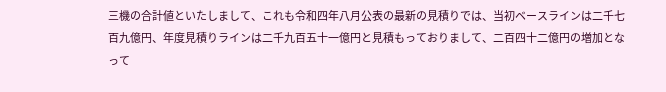三機の合計値といたしまして、これも令和四年八月公表の最新の見積りでは、当初ベースラインは二千七百九億円、年度見積りラインは二千九百五十一億円と見積もっておりまして、二百四十二億円の増加となって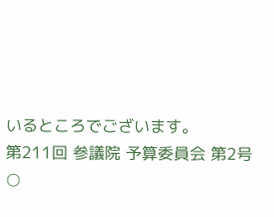いるところでございます。
第211回 参議院 予算委員会 第2号
○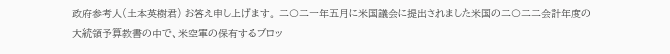政府参考人(土本英樹君) お答え申し上げます。 二〇二一年五月に米国議会に提出されました米国の二〇二二会計年度の大統領予算教書の中で、米空軍の保有するブロッ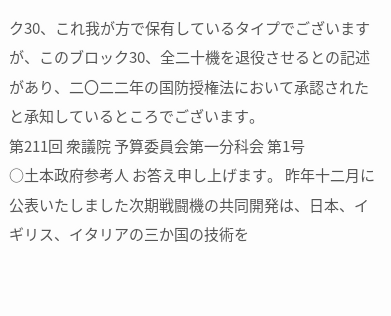ク30、これ我が方で保有しているタイプでございますが、このブロック30、全二十機を退役させるとの記述があり、二〇二二年の国防授権法において承認されたと承知しているところでございます。
第211回 衆議院 予算委員会第一分科会 第1号
○土本政府参考人 お答え申し上げます。 昨年十二月に公表いたしました次期戦闘機の共同開発は、日本、イギリス、イタリアの三か国の技術を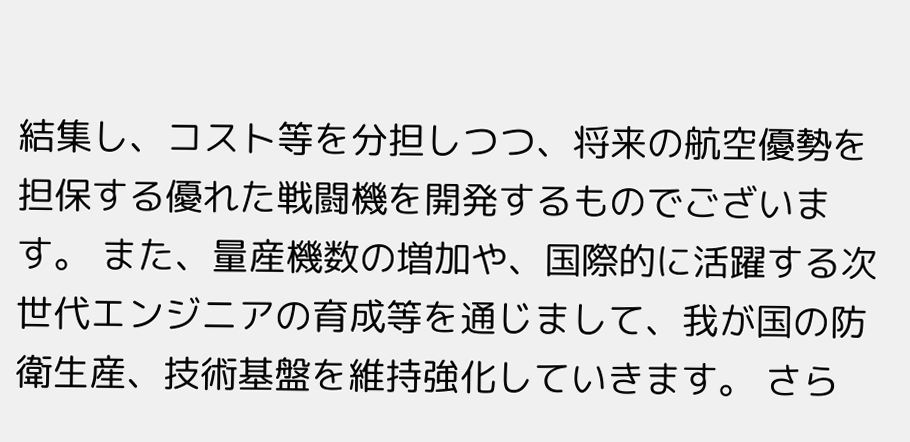結集し、コスト等を分担しつつ、将来の航空優勢を担保する優れた戦闘機を開発するものでございます。 また、量産機数の増加や、国際的に活躍する次世代エンジニアの育成等を通じまして、我が国の防衛生産、技術基盤を維持強化していきます。 さら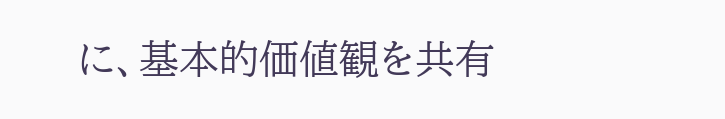に、基本的価値観を共有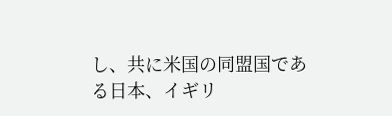し、共に米国の同盟国である日本、イギリ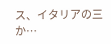ス、イタリアの三か…